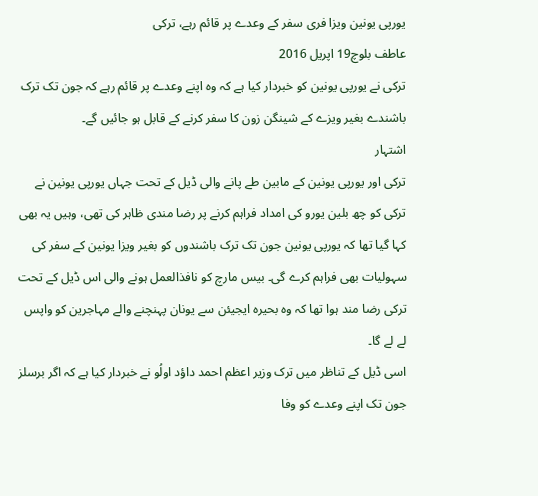یورپی یونین ویزا فری سفر کے وعدے پر قائم رہے، ترکی
عاطف بلوچ19 اپریل 2016
ترکی نے یورپی یونین کو خبردار کیا ہے کہ وہ اپنے وعدے پر قائم رہے کہ جون تک ترک باشندے بغیر ویزے کے شینگن زون کا سفر کرنے کے قابل ہو جائیں گے۔
اشتہار
ترکی اور یورپی یونین کے مابین طے پانے والی ڈیل کے تحت جہاں یورپی یونین نے ترکی کو چھ بلین یورو کی امداد فراہم کرنے پر رضا مندی ظاہر کی تھی، وہیں یہ بھی کہا گیا تھا کہ یورپی یونین جون تک ترک باشندوں کو بغیر ویزا یونین کے سفر کی سہولیات بھی فراہم کرے گی۔ بیس مارچ کو نافذالعمل ہونے والی اس ڈیل کے تحت ترکی رضا مند ہوا تھا کہ وہ بحیرہ ایجیئن سے یونان پہنچنے والے مہاجرین کو واپس لے لے گا۔
اسی ڈیل کے تناظر میں ترک وزیر اعظم احمد داؤد اولُو نے خبردار کیا ہے کہ اگر برسلز جون تک اپنے وعدے کو وفا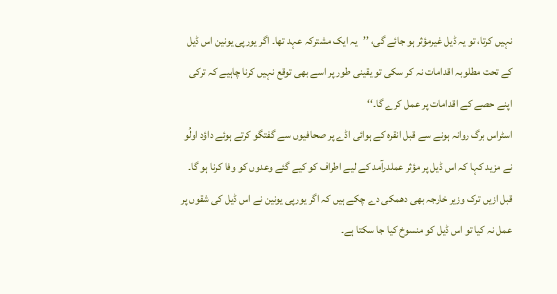نہیں کرتا، تو یہ ڈیل غیرمؤثر ہو جائے گی، ’’یہ ایک مشترکہ عہد تھا۔ اگر یورپی یونین اس ڈیل کے تحت مطلوبہ اقدامات نہ کر سکی تو یقینی طور پر اسے بھی توقع نہیں کرنا چاہیے کہ ترکی اپنے حصے کے اقدامات پر عمل کرے گا۔‘‘
اسٹراس برگ روانہ ہونے سے قبل انقرہ کے ہوائی اڈے پر صحافیوں سے گفتگو کرتے ہوئے داؤد اولُو نے مزید کہا کہ اس ڈیل پر مؤثر عملدرآمد کے لیے اطراف کو کیے گئے وعدوں کو وفا کرنا ہو گا۔ قبل ازیں ترک وزیر خارجہ بھی دھمکی دے چکے ہیں کہ اگر یورپی یونین نے اس ڈیل کی شقوں پر عمل نہ کیا تو اس ڈیل کو منسوخ کیا جا سکتا ہے۔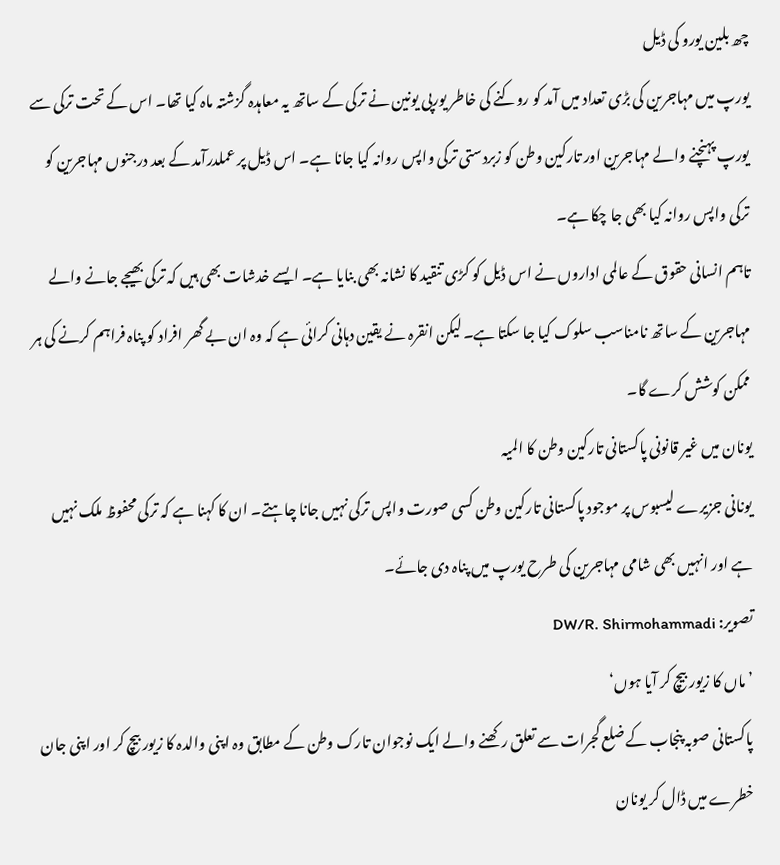چھ بلین یورو کی ڈیل
یورپ میں مہاجرین کی بڑی تعداد میں آمد کو روکنے کی خاطر یورپی یونین نے ترکی کے ساتھ یہ معاہدہ گزشتہ ماہ کیا تھا۔ اس کے تحت ترکی سے یورپ پہنچنے والے مہاجرین اور تارکین وطن کو زبردستی ترکی واپس روانہ کیا جانا ہے۔ اس ڈیل پر عملدرآمد کے بعد درجنوں مہاجرین کو ترکی واپس روانہ کیا بھی جا چکا ہے۔
تاہم انسانی حقوق کے عالمی اداروں نے اس ڈیل کو کڑی تنقید کا نشانہ بھی بنایا ہے۔ ایسے خدشات بھی ہیں کہ ترکی بھیجے جانے والے مہاجرین کے ساتھ نامناسب سلوک کیا جا سکتا ہے۔ لیکن انقرہ نے یقین دہانی کرائی ہے کہ وہ ان بے گھر افراد کو پناہ فراہم کرنے کی ہر ممکن کوشش کرے گا۔
یونان میں غیر قانونی پاکستانی تارکین وطن کا المیہ
یونانی جزیرے لیسبوس پر موجود پاکستانی تارکین وطن کسی صورت واپس ترکی نہیں جانا چاہتے۔ ان کا کہنا ہے کہ ترکی محفوظ ملک نہیں ہے اور انہیں بھی شامی مہاجرین کی طرح یورپ میں پناہ دی جائے۔
تصویر: DW/R. Shirmohammadi
’ماں کا زیور بیچ کر آیا ہوں‘
پاکستانی صوبہ پنجاب کے ضلع گجرات سے تعلق رکھنے والے ایک نوجوان تارک وطن کے مطابق وہ اپنی والدہ کا زیور بیچ کر اور اپنی جان خطرے میں ڈال کر یونان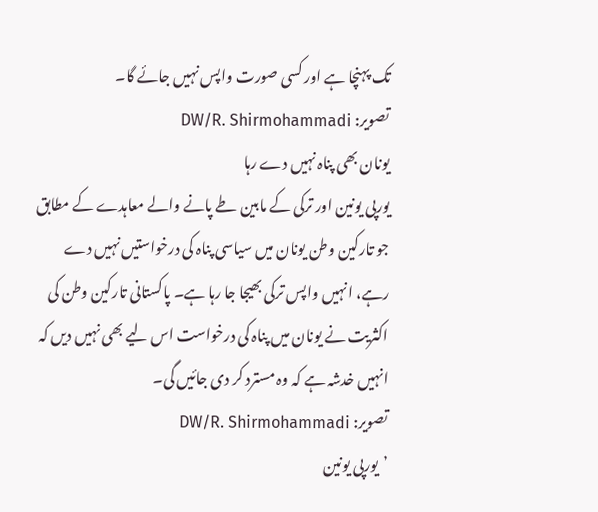تک پہنچا ہے اور کسی صورت واپس نہیں جائے گا۔
تصویر: DW/R. Shirmohammadi
یونان بھی پناہ نہیں دے رہا
یورپی یونین اور ترکی کے مابین طے پانے والے معاہدے کے مطابق جو تارکین وطن یونان میں سیاسی پناہ کی درخواستیں نہیں دے رہے، انہیں واپس ترکی بھیجا جا رہا ہے۔ پاکستانی تارکین وطن کی اکثریت نے یونان میں پناہ کی درخواست اس لیے بھی نہیں دیں کہ انہیں خدشہ ہے کہ وہ مسترد کر دی جائیں گی۔
تصویر: DW/R. Shirmohammadi
’یورپی یونین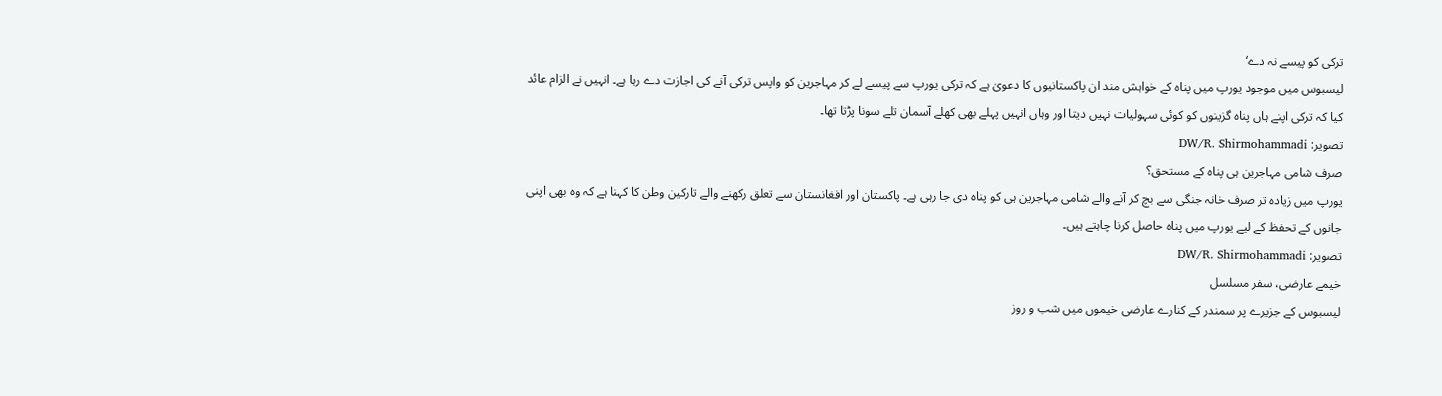ترکی کو پیسے نہ دے‘
لیسبوس میں موجود یورپ میں پناہ کے خواہش مند ان پاکستانیوں کا دعویٰ ہے کہ ترکی یورپ سے پیسے لے کر مہاجرین کو واپس ترکی آنے کی اجازت دے رہا ہے۔ انہیں نے الزام عائد کیا کہ ترکی اپنے ہاں پناہ گزینوں کو کوئی سہولیات نہیں دیتا اور وہاں انہیں پہلے بھی کھلے آسمان تلے سونا پڑتا تھا۔
تصویر: DW/R. Shirmohammadi
صرف شامی مہاجرین ہی پناہ کے مستحق؟
یورپ میں زیادہ تر صرف خانہ جنگی سے بچ کر آنے والے شامی مہاجرین ہی کو پناہ دی جا رہی ہے۔ پاکستان اور افغانستان سے تعلق رکھنے والے تارکین وطن کا کہنا ہے کہ وہ بھی اپنی جانوں کے تحفظ کے لیے یورپ میں پناہ حاصل کرنا چاہتے ہیں۔
تصویر: DW/R. Shirmohammadi
خیمے عارضی، سفر مسلسل
لیسبوس کے جزیرے پر سمندر کے کنارے عارضی خیموں میں شب و روز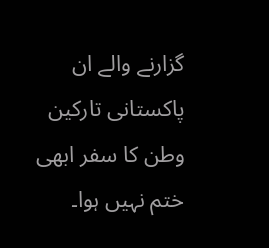گزارنے والے ان پاکستانی تارکین وطن کا سفر ابھی ختم نہیں ہوا۔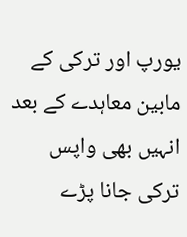یورپ اور ترکی کے مابین معاہدے کے بعد انہیں بھی واپس ترکی جانا پڑے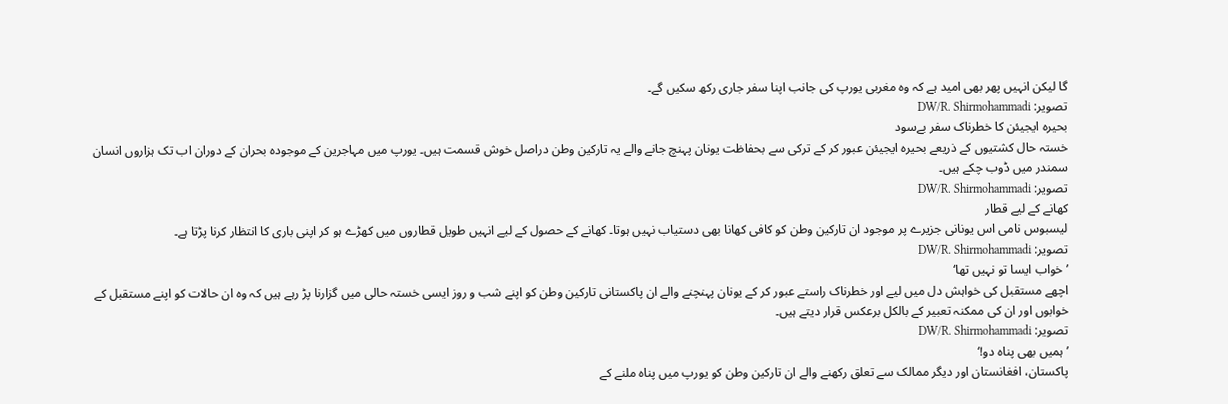گا لیکن انہیں پھر بھی امید ہے کہ وہ مغربی یورپ کی جانب اپنا سفر جاری رکھ سکیں گے۔
تصویر: DW/R. Shirmohammadi
بحیرہ ایجیئن کا خطرناک سفر بےسود
خستہ حال کشتیوں کے ذریعے بحیرہ ایجیئن عبور کر کے ترکی سے بحفاظت یونان پہنچ جانے والے یہ تارکین وطن دراصل خوش قسمت ہیں۔ یورپ میں مہاجرین کے موجودہ بحران کے دوران اب تک ہزاروں انسان سمندر میں ڈوب چکے ہیں۔
تصویر: DW/R. Shirmohammadi
کھانے کے لیے قطار
لیسبوس نامی اس یونانی جزیرے پر موجود ان تارکین وطن کو کافی کھانا بھی دستیاب نہیں ہوتا۔ کھانے کے حصول کے لیے انہیں طویل قطاروں میں کھڑے ہو کر اپنی باری کا انتظار کرنا پڑتا ہے۔
تصویر: DW/R. Shirmohammadi
’خواب ایسا تو نہیں تھا‘
اچھے مستقبل کی خواہش دل میں لیے اور خطرناک راستے عبور کر کے یونان پہنچنے والے ان پاکستانی تارکین وطن کو اپنے شب و روز ایسی خستہ حالی میں گزارنا پڑ رہے ہیں کہ وہ ان حالات کو اپنے مستقبل کے خوابوں اور ان کی ممکنہ تعبیر کے بالکل برعکس قرار دیتے ہیں۔
تصویر: DW/R. Shirmohammadi
’ہمیں بھی پناہ دو!‘
پاکستان، افغانستان اور دیگر ممالک سے تعلق رکھنے والے ان تارکین وطن کو یورپ میں پناہ ملنے کے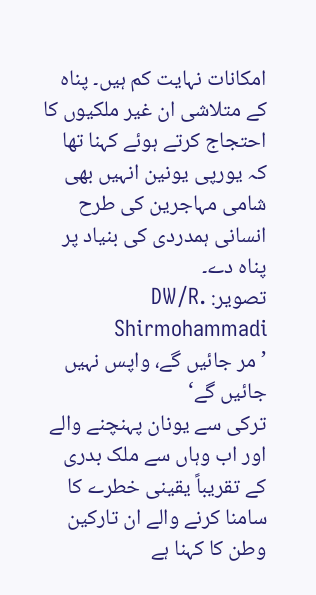امکانات نہایت کم ہیں۔ پناہ کے متلاشی ان غیر ملکیوں کا احتجاج کرتے ہوئے کہنا تھا کہ یورپی یونین انہیں بھی شامی مہاجرین کی طرح انسانی ہمدردی کی بنیاد پر پناہ دے۔
تصویر: DW/R. Shirmohammadi
’مر جائیں گے، واپس نہیں جائیں گے‘
ترکی سے یونان پہنچنے والے اور اب وہاں سے ملک بدری کے تقریباً یقینی خطرے کا سامنا کرنے والے ان تارکین وطن کا کہنا ہے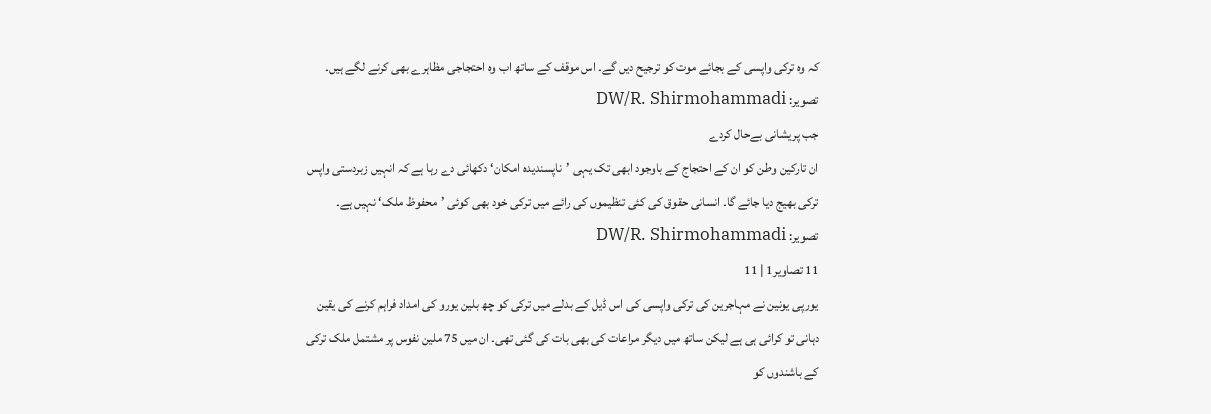کہ وہ ترکی واپسی کے بجائے موت کو ترجیح دیں گے۔ اس موقف کے ساتھ اب وہ احتجاجی مظاہرے بھی کرنے لگے ہیں۔
تصویر: DW/R. Shirmohammadi
جب پریشانی بےحال کردے
ان تارکین وطن کو ان کے احتجاج کے باوجود ابھی تک یہی ’ناپسندیدہ امکان‘ دکھائی دے رہا ہے کہ انہیں زبردستی واپس ترکی بھیج دیا جائے گا۔ انسانی حقوق کی کئی تنظیموں کی رائے میں ترکی خود بھی کوئی ’محفوظ ملک‘ نہیں ہے۔
تصویر: DW/R. Shirmohammadi
11 تصاویر1 | 11
یورپی یونین نے مہاجرین کی ترکی واپسی کی اس ڈیل کے بدلے میں ترکی کو چھ بلین یورو کی امداد فراہم کرنے کی یقین دہانی تو کرائی ہی ہے لیکن ساتھ میں دیگر مراعات کی بھی بات کی گئی تھی۔ ان میں 75 ملین نفوس پر مشتمل ملک ترکی کے باشندوں کو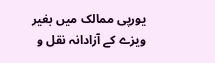یورپی ممالک میں بغیر ویزے کے آزادانہ نقل و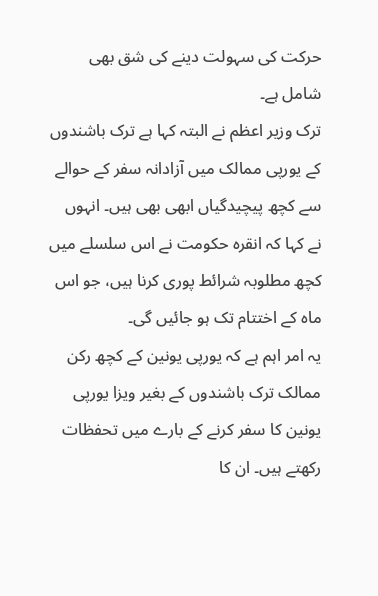حرکت کی سہولت دینے کی شق بھی شامل ہے۔
ترک وزیر اعظم نے البتہ کہا ہے ترک باشندوں کے یورپی ممالک میں آزادانہ سفر کے حوالے سے کچھ پیچیدگیاں ابھی بھی ہیں۔ انہوں نے کہا کہ انقرہ حکومت نے اس سلسلے میں کچھ مطلوبہ شرائط پوری کرنا ہیں، جو اس ماہ کے اختتام تک ہو جائیں گی۔
یہ امر اہم ہے کہ یورپی یونین کے کچھ رکن ممالک ترک باشندوں کے بغیر ویزا یورپی یونین کا سفر کرنے کے بارے میں تحفظات رکھتے ہیں۔ ان کا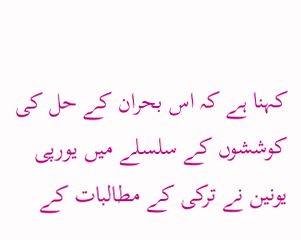کہنا ہے کہ اس بحران کے حل کی کوششوں کے سلسلے میں یورپی یونین نے ترکی کے مطالبات کے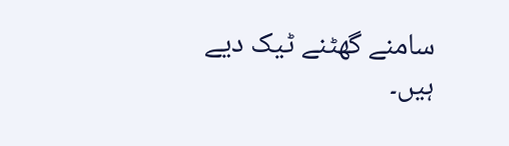سامنے گھٹنے ٹیک دیے ہیں۔